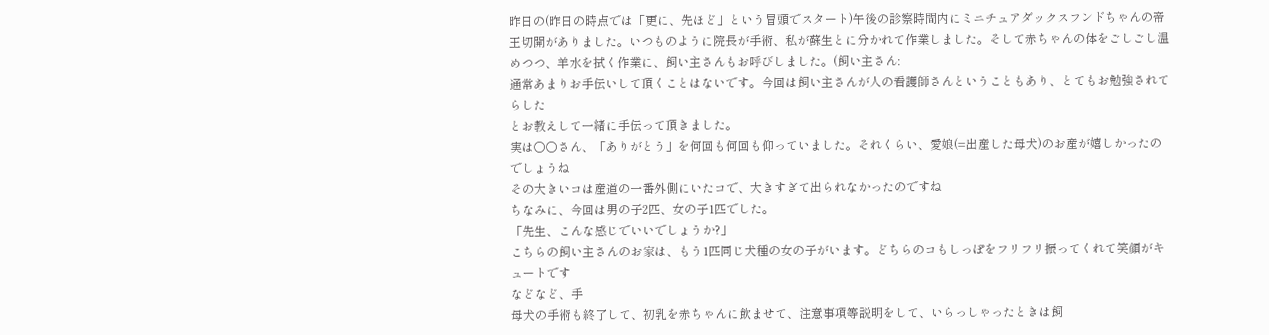昨日の(昨日の時点では「更に、先ほど」という冒頭でスタート)午後の診察時間内にミニチュアダックスフンドちゃんの帝王切開がありました。いつものように院長が手術、私が蘇生とに分かれて作業しました。そして赤ちゃんの体をごしごし温めつつ、羊水を拭く作業に、飼い主さんもお呼びしました。(飼い主さん:
通常あまりお手伝いして頂くことはないです。今回は飼い主さんが人の看護師さんということもあり、とてもお勉強されてらした
とお教えして一緒に手伝って頂きました。
実は○○さん、「ありがとう」を何回も何回も仰っていました。それくらい、愛娘(=出産した母犬)のお産が嬉しかったのでしょうね
その大きいコは産道の一番外側にいたコで、大きすぎて出られなかったのですね
ちなみに、今回は男の子2匹、女の子1匹でした。
「先生、こんな感じでいいでしょうか?」
こちらの飼い主さんのお家は、もう1匹同じ犬種の女の子がいます。どちらのコもしっぽをフリフリ振ってくれて笑顔がキュートです
などなど、手
母犬の手術も終了して、初乳を赤ちゃんに飲ませて、注意事項等説明をして、いらっしゃったときは飼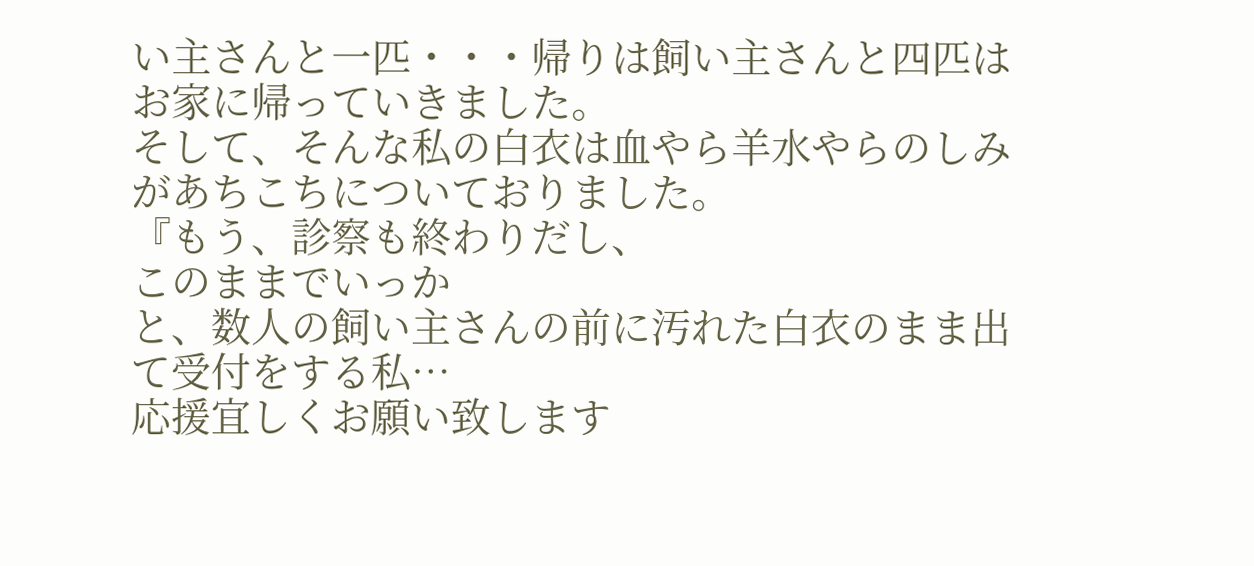い主さんと一匹・・・帰りは飼い主さんと四匹はお家に帰っていきました。
そして、そんな私の白衣は血やら羊水やらのしみがあちこちについておりました。
『もう、診察も終わりだし、
このままでいっか
と、数人の飼い主さんの前に汚れた白衣のまま出て受付をする私…
応援宜しくお願い致します